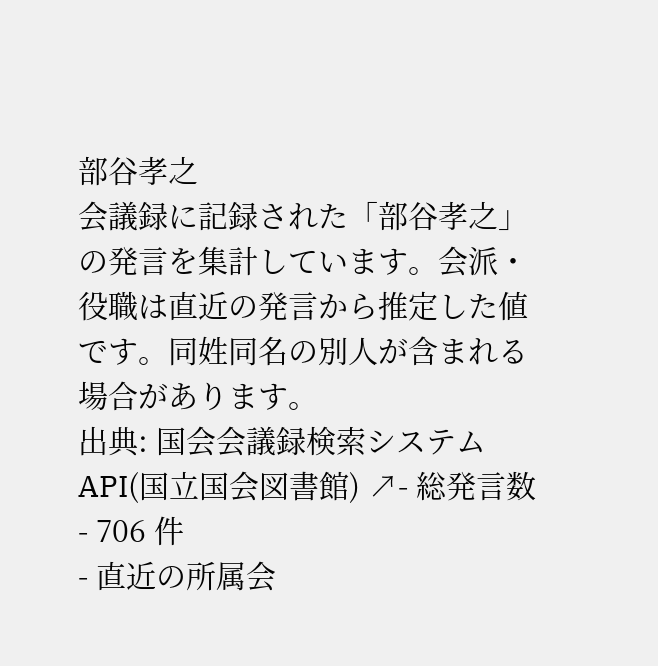部谷孝之
会議録に記録された「部谷孝之」の発言を集計しています。会派・役職は直近の発言から推定した値です。同姓同名の別人が含まれる場合があります。
出典: 国会会議録検索システム API(国立国会図書館) ↗- 総発言数
- 706 件
- 直近の所属会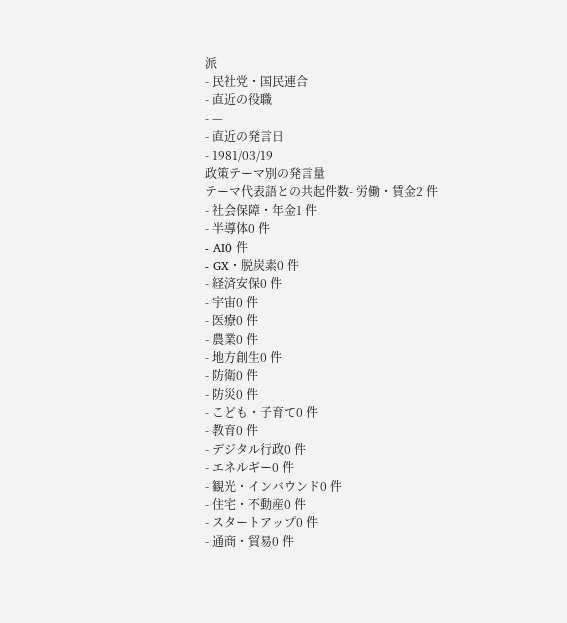派
- 民社党・国民連合
- 直近の役職
- —
- 直近の発言日
- 1981/03/19
政策テーマ別の発言量
テーマ代表語との共起件数- 労働・賃金2 件
- 社会保障・年金1 件
- 半導体0 件
- AI0 件
- GX・脱炭素0 件
- 経済安保0 件
- 宇宙0 件
- 医療0 件
- 農業0 件
- 地方創生0 件
- 防衛0 件
- 防災0 件
- こども・子育て0 件
- 教育0 件
- デジタル行政0 件
- エネルギー0 件
- 観光・インバウンド0 件
- 住宅・不動産0 件
- スタートアップ0 件
- 通商・貿易0 件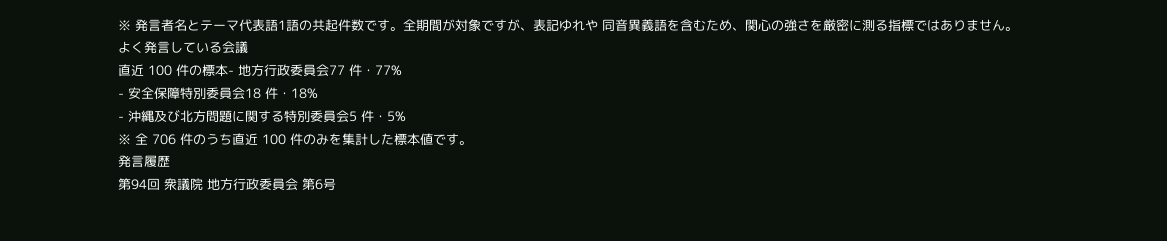※ 発言者名とテーマ代表語1語の共起件数です。全期間が対象ですが、表記ゆれや 同音異義語を含むため、関心の強さを厳密に測る指標ではありません。
よく発言している会議
直近 100 件の標本- 地方行政委員会77 件・77%
- 安全保障特別委員会18 件・18%
- 沖縄及び北方問題に関する特別委員会5 件・5%
※ 全 706 件のうち直近 100 件のみを集計した標本値です。
発言履歴
第94回 衆議院 地方行政委員会 第6号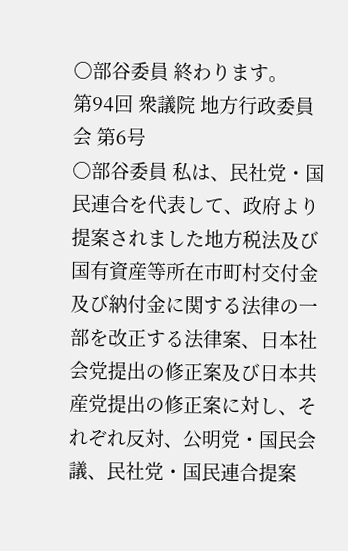○部谷委員 終わります。
第94回 衆議院 地方行政委員会 第6号
○部谷委員 私は、民社党・国民連合を代表して、政府より提案されました地方税法及び国有資産等所在市町村交付金及び納付金に関する法律の一部を改正する法律案、日本社会党提出の修正案及び日本共産党提出の修正案に対し、それぞれ反対、公明党・国民会議、民社党・国民連合提案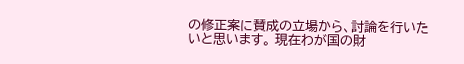の修正案に賛成の立場から、討論を行いたいと思います。 現在わが国の財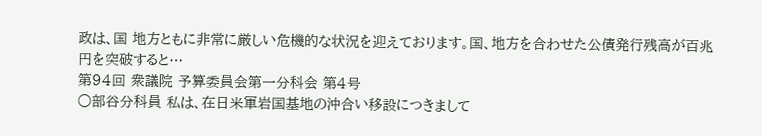政は、国 地方ともに非常に厳しい危機的な状況を迎えております。国、地方を合わせた公債発行残高が百兆円を突破すると…
第94回 衆議院 予算委員会第一分科会 第4号
○部谷分科員 私は、在日米軍岩国基地の沖合い移設につきまして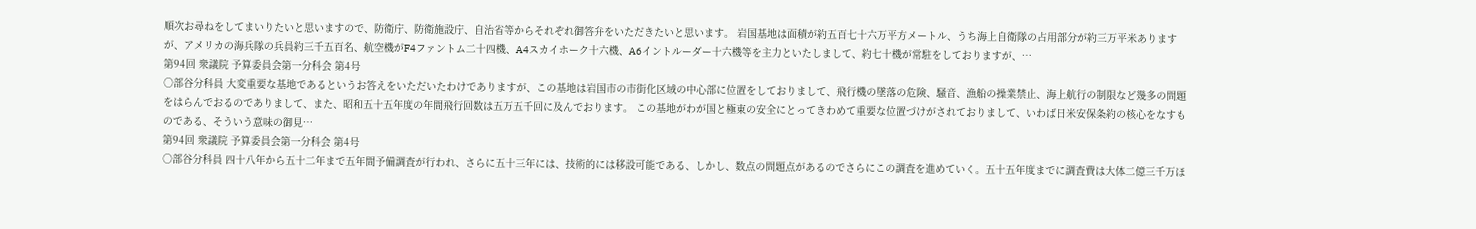順次お尋ねをしてまいりたいと思いますので、防衛庁、防衛施設庁、自治省等からそれぞれ御答弁をいただきたいと思います。 岩国基地は面積が約五百七十六万平方メートル、うち海上自衛隊の占用部分が約三万平米ありますが、アメリカの海兵隊の兵員約三千五百名、航空機がF4ファントム二十四機、A4スカイホーク十六機、A6イントルーダー十六機等を主力といたしまして、約七十機が常駐をしておりますが、…
第94回 衆議院 予算委員会第一分科会 第4号
○部谷分科員 大変重要な基地であるというお答えをいただいたわけでありますが、この基地は岩国市の市街化区域の中心部に位置をしておりまして、飛行機の墜落の危険、騒音、漁船の操業禁止、海上航行の制限など幾多の問題をはらんでおるのでありまして、また、昭和五十五年度の年間飛行回数は五万五千回に及んでおります。 この基地がわが国と極東の安全にとってきわめて重要な位置づけがされておりまして、いわば日米安保条約の核心をなすものである、そういう意味の御見…
第94回 衆議院 予算委員会第一分科会 第4号
○部谷分科員 四十八年から五十二年まで五年間予備調査が行われ、さらに五十三年には、技術的には移設可能である、しかし、数点の問題点があるのでさらにこの調査を進めていく。五十五年度までに調査費は大体二億三千万ほ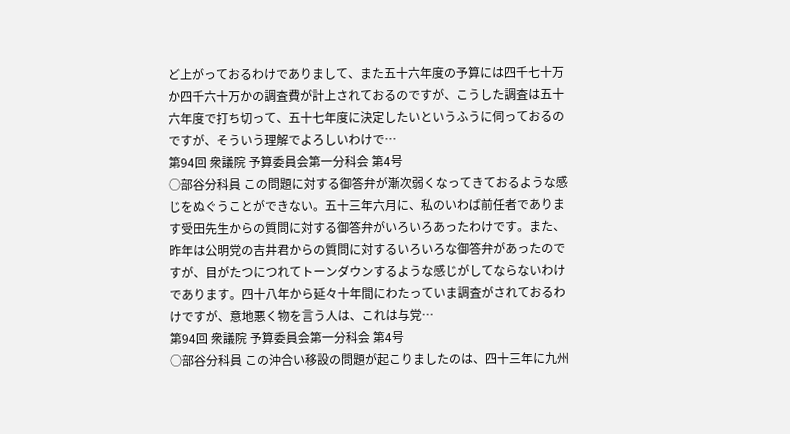ど上がっておるわけでありまして、また五十六年度の予算には四千七十万か四千六十万かの調査費が計上されておるのですが、こうした調査は五十六年度で打ち切って、五十七年度に決定したいというふうに伺っておるのですが、そういう理解でよろしいわけで…
第94回 衆議院 予算委員会第一分科会 第4号
○部谷分科員 この問題に対する御答弁が漸次弱くなってきておるような感じをぬぐうことができない。五十三年六月に、私のいわば前任者であります受田先生からの質問に対する御答弁がいろいろあったわけです。また、昨年は公明党の吉井君からの質問に対するいろいろな御答弁があったのですが、目がたつにつれてトーンダウンするような感じがしてならないわけであります。四十八年から延々十年間にわたっていま調査がされておるわけですが、意地悪く物を言う人は、これは与党…
第94回 衆議院 予算委員会第一分科会 第4号
○部谷分科員 この沖合い移設の問題が起こりましたのは、四十三年に九州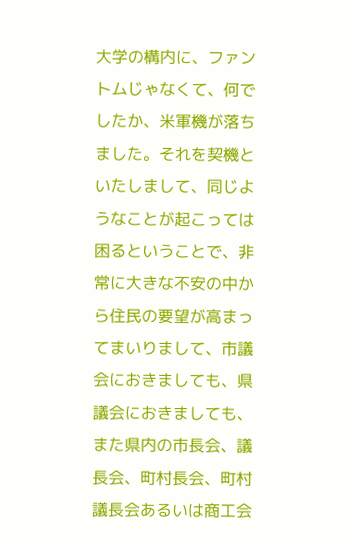大学の構内に、ファントムじゃなくて、何でしたか、米軍機が落ちました。それを契機といたしまして、同じようなことが起こっては困るということで、非常に大きな不安の中から住民の要望が高まってまいりまして、市議会におきましても、県議会におきましても、また県内の市長会、議長会、町村長会、町村議長会あるいは商工会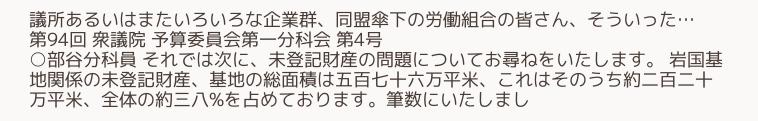議所あるいはまたいろいろな企業群、同盟傘下の労働組合の皆さん、そういった…
第94回 衆議院 予算委員会第一分科会 第4号
○部谷分科員 それでは次に、未登記財産の問題についてお尋ねをいたします。 岩国基地関係の未登記財産、基地の総面積は五百七十六万平米、これはそのうち約二百二十万平米、全体の約三八%を占めております。筆数にいたしまし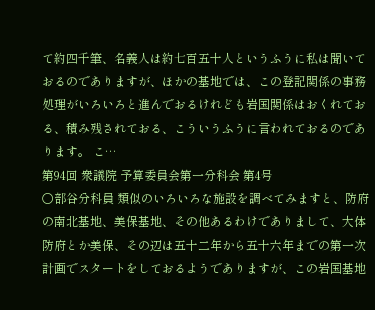て約四千筆、名義人は約七百五十人というふうに私は聞いておるのでありますが、ほかの基地では、この登記関係の事務処理がいろいろと進んでおるけれども岩国関係はおくれておる、積み残されておる、こういうふうに言われておるのであります。 こ…
第94回 衆議院 予算委員会第一分科会 第4号
○部谷分科員 類似のいろいろな施設を調べてみますと、防府の南北基地、美保基地、その他あるわけでありまして、大体防府とか美保、その辺は五十二年から五十六年までの第一次計画でスタートをしておるようでありますが、この岩国基地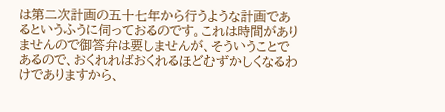は第二次計画の五十七年から行うような計画であるというふうに伺っておるのです。これは時間がありませんので御答弁は要しませんが、そういうことであるので、おくれればおくれるほどむずかしくなるわけでありますから、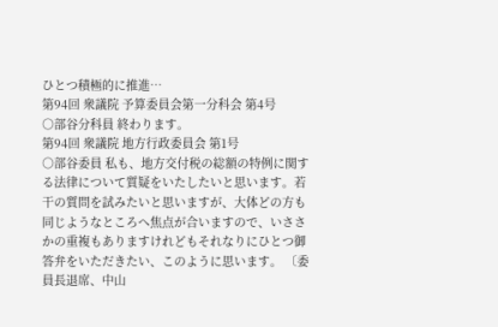ひとつ積極的に推進…
第94回 衆議院 予算委員会第一分科会 第4号
○部谷分科員 終わります。
第94回 衆議院 地方行政委員会 第1号
○部谷委員 私も、地方交付税の総額の特例に関する法律について質疑をいたしたいと思います。若干の質問を試みたいと思いますが、大体どの方も同じようなところへ焦点が合いますので、いささかの重複もありますけれどもそれなりにひとつ御答弁をいただきたい、このように思います。 〔委員長退席、中山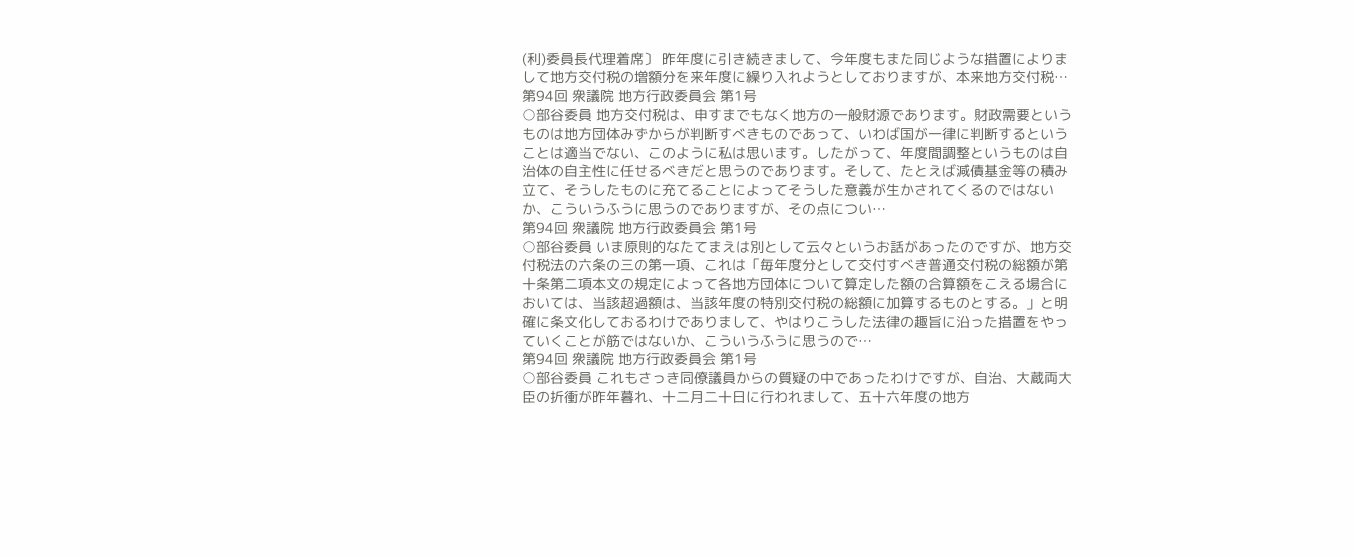(利)委員長代理着席〕 昨年度に引き続きまして、今年度もまた同じような措置によりまして地方交付税の増額分を来年度に繰り入れようとしておりますが、本来地方交付税…
第94回 衆議院 地方行政委員会 第1号
○部谷委員 地方交付税は、申すまでもなく地方の一般財源であります。財政需要というものは地方団体みずからが判断すべきものであって、いわば国が一律に判断するということは適当でない、このように私は思います。したがって、年度間調整というものは自治体の自主性に任せるべきだと思うのであります。そして、たとえば減債基金等の積み立て、そうしたものに充てることによってそうした意義が生かされてくるのではないか、こういうふうに思うのでありますが、その点につい…
第94回 衆議院 地方行政委員会 第1号
○部谷委員 いま原則的なたてまえは別として云々というお話があったのですが、地方交付税法の六条の三の第一項、これは「毎年度分として交付すべき普通交付税の総額が第十条第二項本文の規定によって各地方団体について算定した額の合算額をこえる場合においては、当該超過額は、当該年度の特別交付税の総額に加算するものとする。」と明確に条文化しておるわけでありまして、やはりこうした法律の趣旨に沿った措置をやっていくことが筋ではないか、こういうふうに思うので…
第94回 衆議院 地方行政委員会 第1号
○部谷委員 これもさっき同僚議員からの質疑の中であったわけですが、自治、大蔵両大臣の折衝が昨年暮れ、十二月二十日に行われまして、五十六年度の地方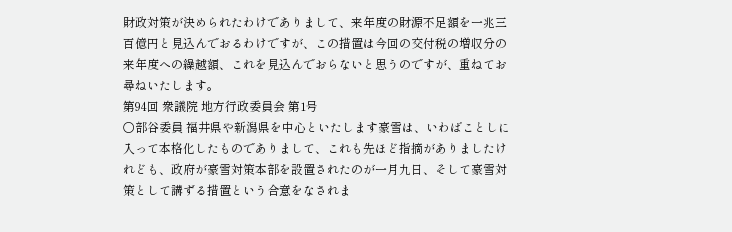財政対策が決められたわけでありまして、来年度の財源不足額を一兆三百億円と見込んでおるわけですが、この措置は今回の交付税の増収分の来年度への繰越額、これを見込んでおらないと思うのですが、重ねてお尋ねいたします。
第94回 衆議院 地方行政委員会 第1号
○部谷委員 福井県や新潟県を中心といたします豪雪は、いわばことしに入って本格化したものでありまして、これも先ほど指摘がありましたけれども、政府が豪雪対策本部を設置されたのが一月九日、そして豪雪対策として講ずる措置という合意をなされま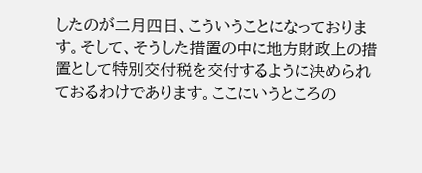したのが二月四日、こういうことになっております。そして、そうした措置の中に地方財政上の措置として特別交付税を交付するように決められておるわけであります。ここにいうところの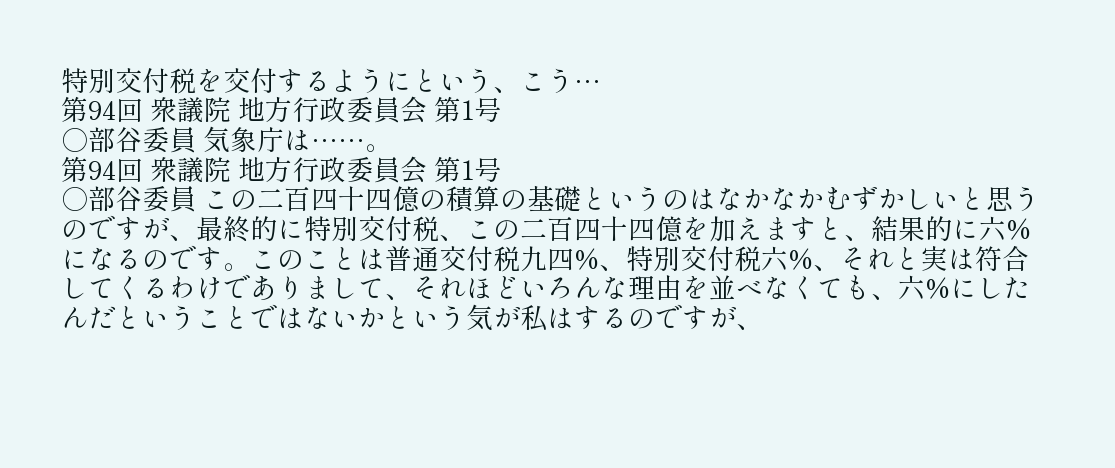特別交付税を交付するようにという、こう…
第94回 衆議院 地方行政委員会 第1号
○部谷委員 気象庁は……。
第94回 衆議院 地方行政委員会 第1号
○部谷委員 この二百四十四億の積算の基礎というのはなかなかむずかしいと思うのですが、最終的に特別交付税、この二百四十四億を加えますと、結果的に六%になるのです。このことは普通交付税九四%、特別交付税六%、それと実は符合してくるわけでありまして、それほどいろんな理由を並べなくても、六%にしたんだということではないかという気が私はするのですが、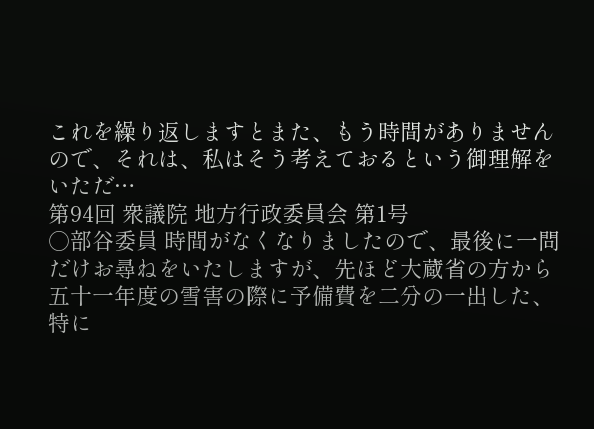これを繰り返しますとまた、もう時間がありませんので、それは、私はそう考えておるという御理解をいただ…
第94回 衆議院 地方行政委員会 第1号
○部谷委員 時間がなくなりましたので、最後に一問だけお尋ねをいたしますが、先ほど大蔵省の方から五十一年度の雪害の際に予備費を二分の一出した、特に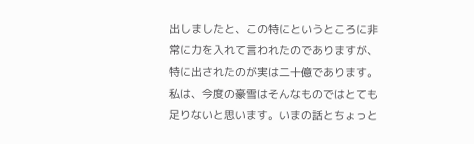出しましたと、この特にというところに非常に力を入れて言われたのでありますが、特に出されたのが実は二十億であります。私は、今度の豪雪はそんなものではとても足りないと思います。いまの話とちょっと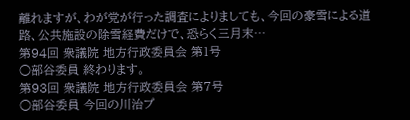離れますが、わが党が行った調査によりましても、今回の豪雪による道路、公共施設の除雪経費だけで、恐らく三月末…
第94回 衆議院 地方行政委員会 第1号
○部谷委員 終わります。
第93回 衆議院 地方行政委員会 第7号
○部谷委員 今回の川治プ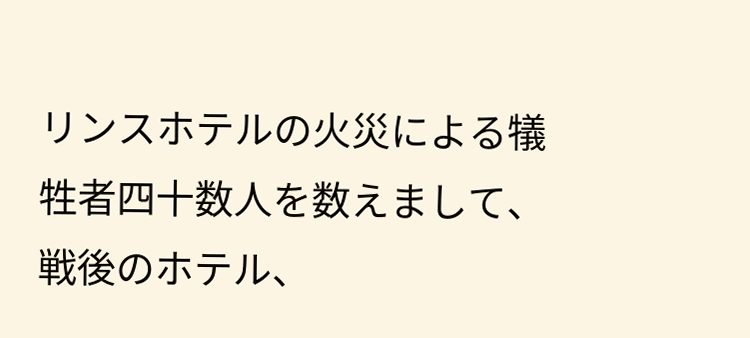リンスホテルの火災による犠牲者四十数人を数えまして、戦後のホテル、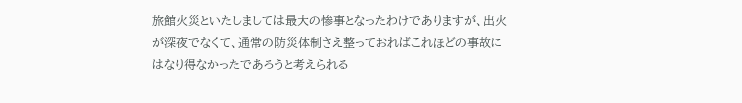旅館火災といたしましては最大の惨事となったわけでありますが、出火が深夜でなくて、通常の防災体制さえ整っておればこれほどの事故にはなり得なかったであろうと考えられる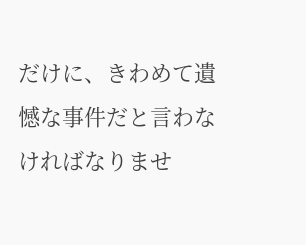だけに、きわめて遺憾な事件だと言わなければなりませ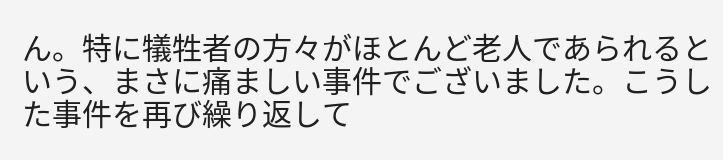ん。特に犠牲者の方々がほとんど老人であられるという、まさに痛ましい事件でございました。こうした事件を再び繰り返して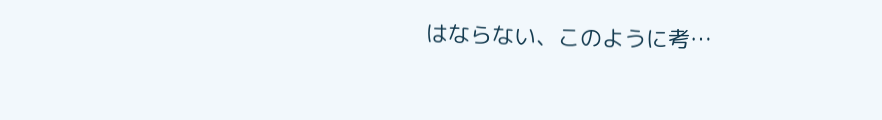はならない、このように考…